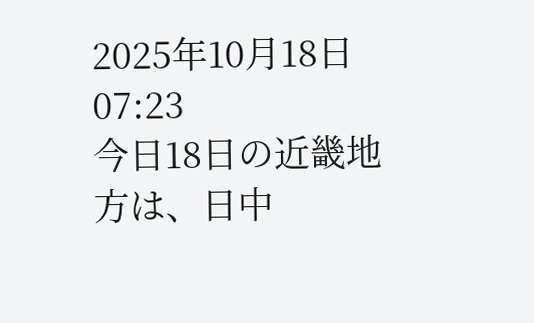2025年10月18日07:23
今日18日の近畿地方は、日中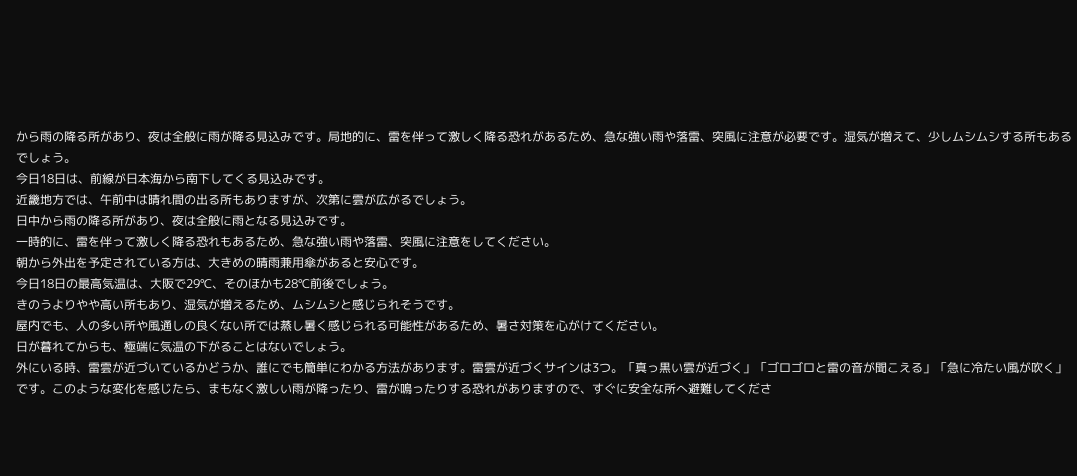から雨の降る所があり、夜は全般に雨が降る見込みです。局地的に、雷を伴って激しく降る恐れがあるため、急な強い雨や落雷、突風に注意が必要です。湿気が増えて、少しムシムシする所もあるでしょう。
今日18日は、前線が日本海から南下してくる見込みです。
近畿地方では、午前中は晴れ間の出る所もありますが、次第に雲が広がるでしょう。
日中から雨の降る所があり、夜は全般に雨となる見込みです。
一時的に、雷を伴って激しく降る恐れもあるため、急な強い雨や落雷、突風に注意をしてください。
朝から外出を予定されている方は、大きめの晴雨兼用傘があると安心です。
今日18日の最高気温は、大阪で29℃、そのほかも28℃前後でしょう。
きのうよりやや高い所もあり、湿気が増えるため、ムシムシと感じられそうです。
屋内でも、人の多い所や風通しの良くない所では蒸し暑く感じられる可能性があるため、暑さ対策を心がけてください。
日が暮れてからも、極端に気温の下がることはないでしょう。
外にいる時、雷雲が近づいているかどうか、誰にでも簡単にわかる方法があります。雷雲が近づくサインは3つ。「真っ黒い雲が近づく」「ゴロゴロと雷の音が聞こえる」「急に冷たい風が吹く」です。このような変化を感じたら、まもなく激しい雨が降ったり、雷が鳴ったりする恐れがありますので、すぐに安全な所へ避難してくださ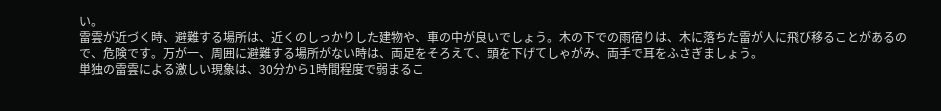い。
雷雲が近づく時、避難する場所は、近くのしっかりした建物や、車の中が良いでしょう。木の下での雨宿りは、木に落ちた雷が人に飛び移ることがあるので、危険です。万が一、周囲に避難する場所がない時は、両足をそろえて、頭を下げてしゃがみ、両手で耳をふさぎましょう。
単独の雷雲による激しい現象は、30分から1時間程度で弱まるこ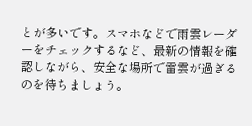とが多いです。スマホなどで雨雲レーダーをチェックするなど、最新の情報を確認しながら、安全な場所で雷雲が過ぎるのを待ちましょう。